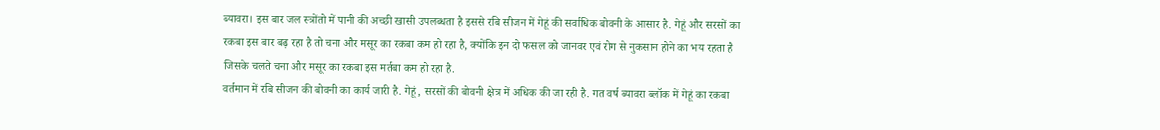ब्यावरा। इस बार जल स्त्रोंतो में पानी की अच्छी खासी उपलब्धता है इससे रबि सीजन में गेहूं की सर्वाधिक बोवनी के आसार है. गेहूं और सरसों का रकबा इस बार बढ़ रहा है तो चना और मसूर का रकबा कम हो रहा है, क्योंकि इन दो फसल को जानवर एवं रोग से नुकसान होने का भय रहता है जिसके चलते चना और मसूर का रकबा इस मर्तबा कम हो रहा है.
वर्तमान में रबि सीजन की बोवनी का कार्य जारी है. गेहूं, सरसों की बोवनी क्षेत्र में अधिक की जा रही है. गत वर्ष ब्यावरा ब्लॉक में गेहूं का रकबा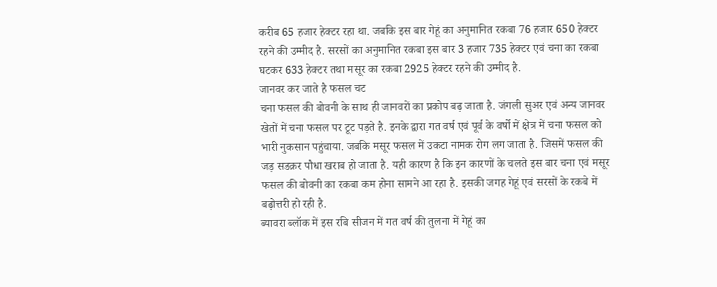करीब 65 हजार हेक्टर रहा था. जबकि इस बार गेहूं का अनुमानित रकबा 76 हजार 650 हेक्टर रहने की उम्मीद है. सरसों का अनुमानित रकबा इस बार 3 हजार 735 हेक्टर एवं चना का रकबा घटकर 633 हेक्टर तथा मसूर का रकबा 2925 हेक्टर रहने की उम्मीद है.
जानवर कर जाते है फसल चट
चना फसल की बोवनी के साथ ही जानवरों का प्रकोप बढ़ जाता है. जंगली सुअर एवं अन्य जानवर खेतों में चना फसल पर टूट पड़ते है. इनके द्वारा गत वर्ष एवं पूर्व के वर्षो में क्षेत्र में चना फसल को भारी नुकसान पहुंचाया. जबकि मसूर फसल में उकटा नामक रोग लग जाता है. जिसमें फसल की जड़ सडक़र पौधा खराब हो जाता है. यही कारण है कि इन कारणों के चलते इस बार चना एवं मसूर फसल की बोवनी का रकबा कम होना सामने आ रहा है. इसकी जगह गेहूं एवं सरसों के रकबे में बढ़ोत्तरी हो रही है.
ब्यावरा ब्लॉक में इस रबि सीजन में गत वर्ष की तुलना में गेहूं का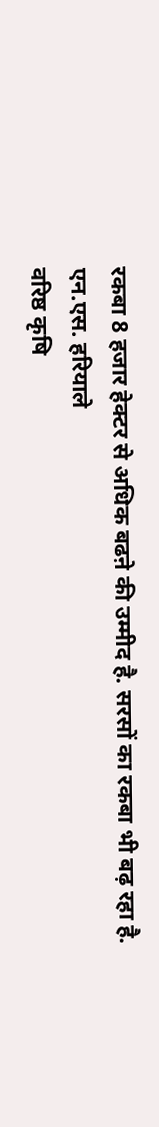रकबा 8 हजार हेक्टर से अधिक बढऩे की उम्मीद है. सरसों का रकबा भी बढ़ रहा है.
एन.एस. हरियाले
वरिष्ठ कृषि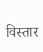विस्तार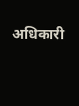अधिकारी